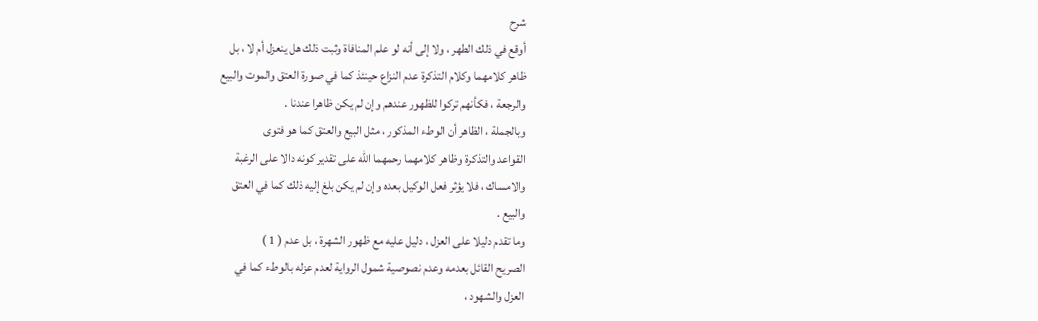شرح
أوقع في ذلك الطهر ، ولا إلى أنه لو علم المنافاة وثبت ذلك هل ينعزل أم لا ، بل
ظاهر كلامهما وكلام التذكرة عدم النزاع حينئذ كما في صورة العتق والموت والبيع
والرجعة ، فكأنهم تركوا للظهور عندهم وإن لم يكن ظاهرا عندنا .
وبالجملة ، الظاهر أن الوطء المذكور ، مثل البيع والعتق كما هو فتوى
القواعد والتذكرة وظاهر كلامهما رحمهما الله على تقدير كونه دالا على الرغبة
والامساك ، فلا يؤثر فعل الوكيل بعده وإن لم يكن بلغ إليه ذلك كما في العتق
والبيع .
وما تقدم دليلا على العزل ، دليل عليه مع ظهور الشهرة ، بل عدم ( 1 )
الصريح القائل بعدمه وعدم نصوصية شمول الرواية لعدم عزله بالوطء كما في
العزل والشهود ،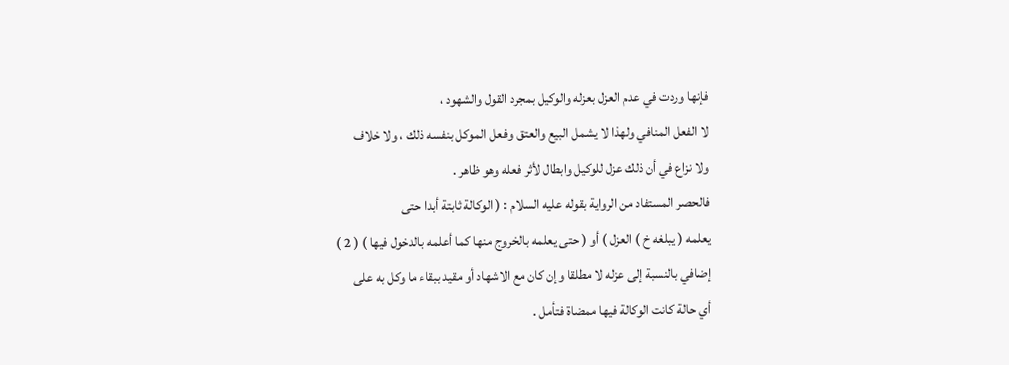فإنها وردت في عدم العزل بعزله والوكيل بمجرد القول والشهود ،
لا الفعل المنافي ولهذا لا يشمل البيع والعتق وفعل الموكل بنفسه ذلك ، ولا خلاف
ولا نزاع في أن ذلك عزل للوكيل وابطال لأثر فعله وهو ظاهر .
فالحصر المستفاد من الرواية بقوله عليه السلام : ( الوكالة ثابتة أبدا حتى
يعلمه ( يبلغه خ ) العزل ) أو ( حتى يعلمه بالخروج منها كما أعلمه بالدخول فيها ) ( 2 )
إضافي بالنسبة إلى عزله لا مطلقا وإن كان مع الاشهاد أو مقيد ببقاء ما وكل به على
أي حالة كانت الوكالة فيها ممضاة فتأمل .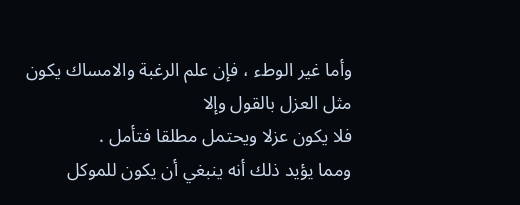وأما غير الوطء ، فإن علم الرغبة والامساك يكون مثل العزل بالقول وإلا
فلا يكون عزلا ويحتمل مطلقا فتأمل .
ومما يؤيد ذلك أنه ينبغي أن يكون للموكل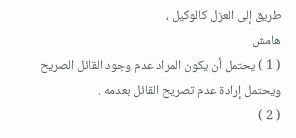طريق إلى العزل كالوكيل ،
هامش
( 1 ) يحتمل أن يكون المراد عدم وجود القائل الصريح ويحتمل إرادة عدم تصريح القائل بعدمه .
( 2 )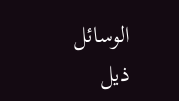الوسائل ذيل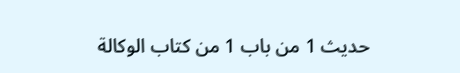حديث 1 من باب 1 من كتاب الوكالة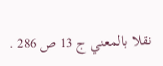نقلا بالمعني ج 13 ص 286 .